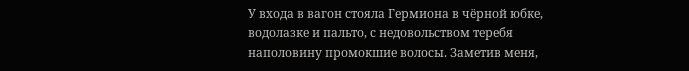У входа в вагон стояла Гермиона в чёрной юбке, водолазке и пальто, с недовольством теребя наполовину промокшие волосы. Заметив меня,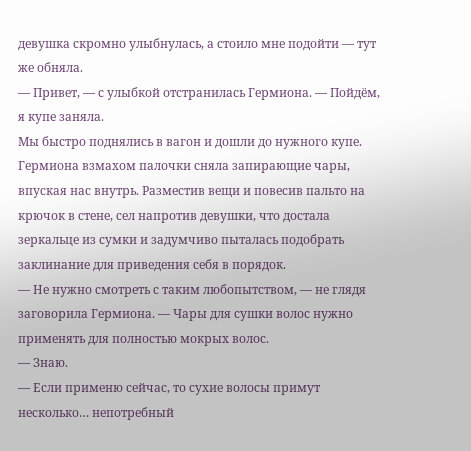девушка скромно улыбнулась, а стоило мне подойти — тут же обняла.
— Привет, — с улыбкой отстранилась Гермиона. — Пойдём, я купе заняла.
Мы быстро поднялись в вагон и дошли до нужного купе. Гермиона взмахом палочки сняла запирающие чары, впуская нас внутрь. Разместив вещи и повесив пальто на крючок в стене, сел напротив девушки, что достала зеркальце из сумки и задумчиво пыталась подобрать заклинание для приведения себя в порядок.
— Не нужно смотреть с таким любопытством, — не глядя заговорила Гермиона. — Чары для сушки волос нужно применять для полностью мокрых волос.
— Знаю.
— Если применю сейчас, то сухие волосы примут несколько… непотребный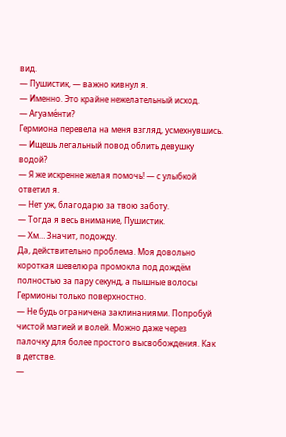вид.
— Пушистик, — важно кивнул я.
— Именно. Это крайне нежелательный исход.
— Агуаме́нти?
Гермиона перевела на меня взгляд, усмехнувшись.
— Ищешь легальный повод облить девушку водой?
— Я же искренне желая помочь! — с улыбкой ответил я.
— Нет уж, благодарю за твою заботу.
— Тогда я весь внимание, Пушистик.
— Хм… Значит, подожду.
Да, действительно проблема. Моя довольно короткая шевелюра промокла под дождём полностью за пару секунд, а пышные волосы Гермионы только поверхностно.
— Не будь ограничена заклинаниями. Попробуй чистой магией и волей. Можно даже через палочку для более простого высвобождения. Как в детстве.
—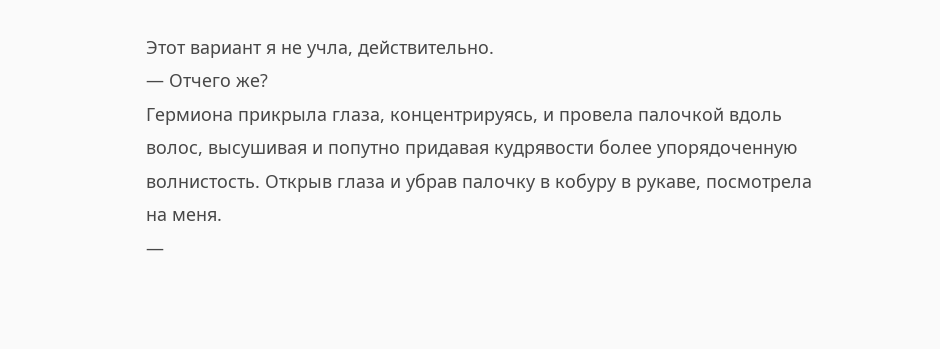Этот вариант я не учла, действительно.
— Отчего же?
Гермиона прикрыла глаза, концентрируясь, и провела палочкой вдоль волос, высушивая и попутно придавая кудрявости более упорядоченную волнистость. Открыв глаза и убрав палочку в кобуру в рукаве, посмотрела на меня.
—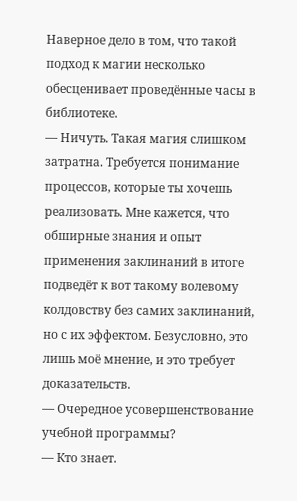Наверное дело в том, что такой подход к магии несколько обесценивает проведённые часы в библиотеке.
— Ничуть. Такая магия слишком затратна. Требуется понимание процессов, которые ты хочешь реализовать. Мне кажется, что обширные знания и опыт применения заклинаний в итоге подведёт к вот такому волевому колдовству без самих заклинаний, но с их эффектом. Безусловно, это лишь моё мнение, и это требует доказательств.
— Очередное усовершенствование учебной программы?
— Кто знает.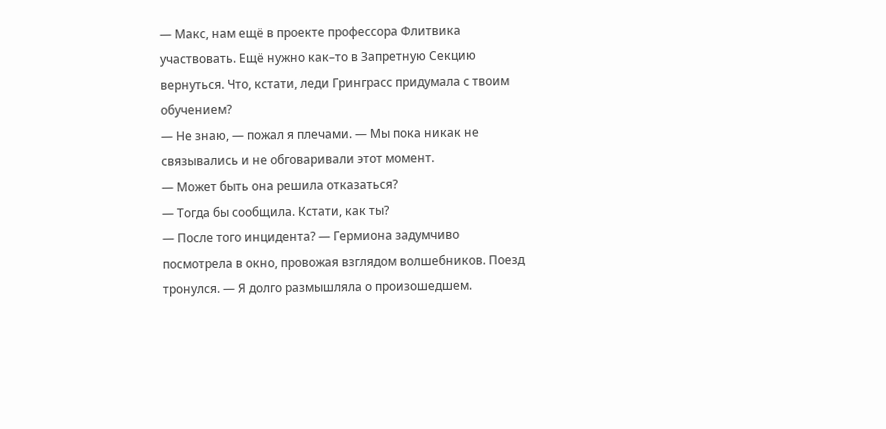— Макс, нам ещё в проекте профессора Флитвика участвовать. Ещё нужно как–то в Запретную Секцию вернуться. Что, кстати, леди Гринграсс придумала с твоим обучением?
— Не знаю, — пожал я плечами. — Мы пока никак не связывались и не обговаривали этот момент.
— Может быть она решила отказаться?
— Тогда бы сообщила. Кстати, как ты?
— После того инцидента? — Гермиона задумчиво посмотрела в окно, провожая взглядом волшебников. Поезд тронулся. — Я долго размышляла о произошедшем.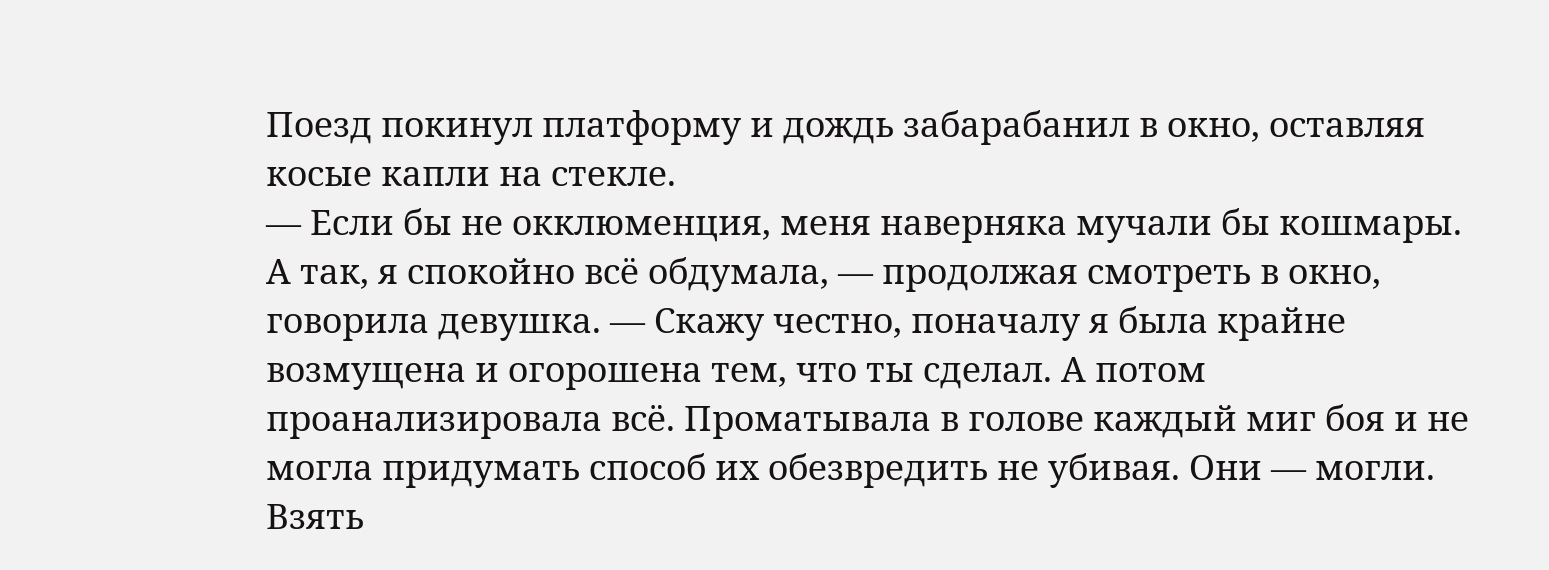Поезд покинул платформу и дождь забарабанил в окно, оставляя косые капли на стекле.
— Если бы не окклюменция, меня наверняка мучали бы кошмары. А так, я спокойно всё обдумала, — продолжая смотреть в окно, говорила девушка. — Скажу честно, поначалу я была крайне возмущена и огорошена тем, что ты сделал. А потом проанализировала всё. Проматывала в голове каждый миг боя и не могла придумать способ их обезвредить не убивая. Они — могли. Взять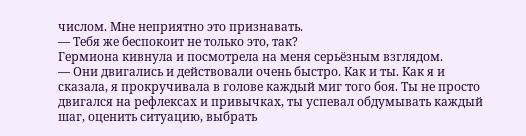числом. Мне неприятно это признавать.
— Тебя же беспокоит не только это, так?
Гермиона кивнула и посмотрела на меня серьёзным взглядом.
— Они двигались и действовали очень быстро. Как и ты. Как я и сказала, я прокручивала в голове каждый миг того боя. Ты не просто двигался на рефлексах и привычках, ты успевал обдумывать каждый шаг, оценить ситуацию, выбрать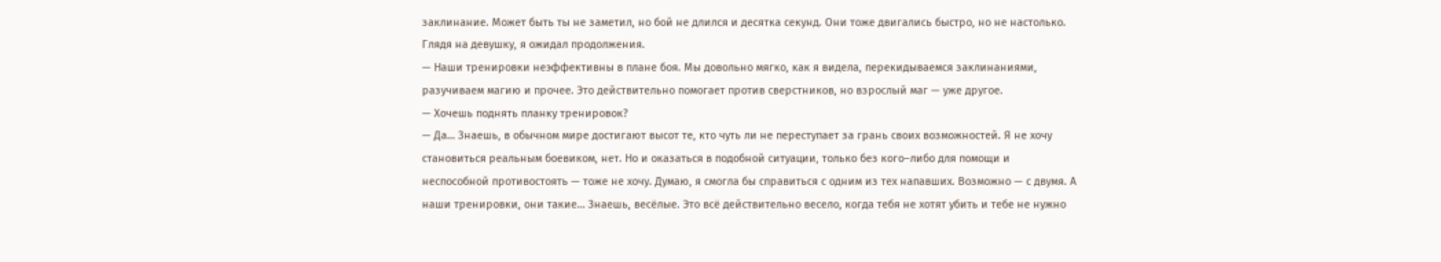заклинание. Может быть ты не заметил, но бой не длился и десятка секунд. Они тоже двигались быстро, но не настолько.
Глядя на девушку, я ожидал продолжения.
— Наши тренировки неэффективны в плане боя. Мы довольно мягко, как я видела, перекидываемся заклинаниями, разучиваем магию и прочее. Это действительно помогает против сверстников, но взрослый маг — уже другое.
— Хочешь поднять планку тренировок?
— Да… Знаешь, в обычном мире достигают высот те, кто чуть ли не переступает за грань своих возможностей. Я не хочу становиться реальным боевиком, нет. Но и оказаться в подобной ситуации, только без кого–либо для помощи и неспособной противостоять — тоже не хочу. Думаю, я смогла бы справиться с одним из тех напавших. Возможно — с двумя. А наши тренировки, они такие… Знаешь, весёлые. Это всё действительно весело, когда тебя не хотят убить и тебе не нужно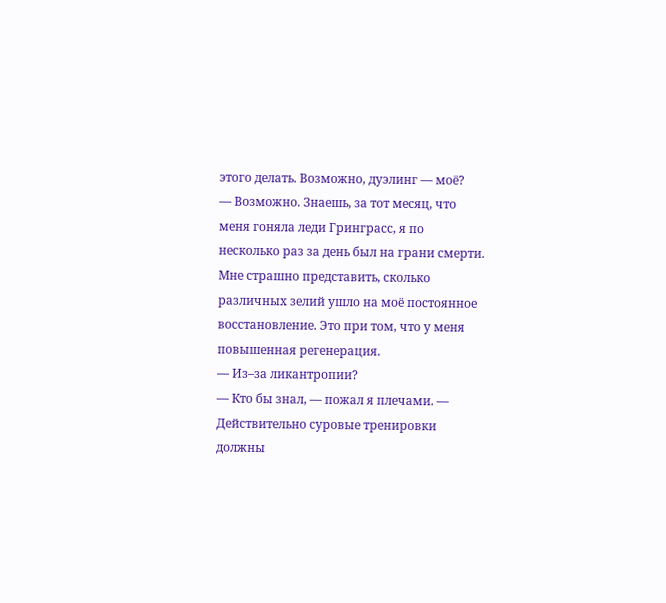этого делать. Возможно, дуэлинг — моё?
— Возможно. Знаешь, за тот месяц, что меня гоняла леди Гринграсс, я по несколько раз за день был на грани смерти. Мне страшно представить, сколько различных зелий ушло на моё постоянное восстановление. Это при том, что у меня повышенная регенерация.
— Из–за ликантропии?
— Кто бы знал, — пожал я плечами. — Действительно суровые тренировки должны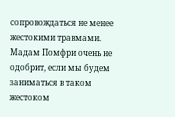сопровождаться не менее жестокими травмами. Мадам Помфри очень не одобрит, если мы будем заниматься в таком жестоком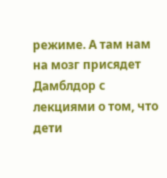режиме. А там нам на мозг присядет Дамблдор с лекциями о том, что дети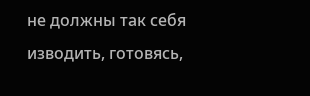не должны так себя изводить, готовясь,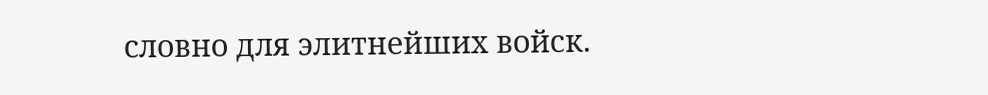словно для элитнейших войск.